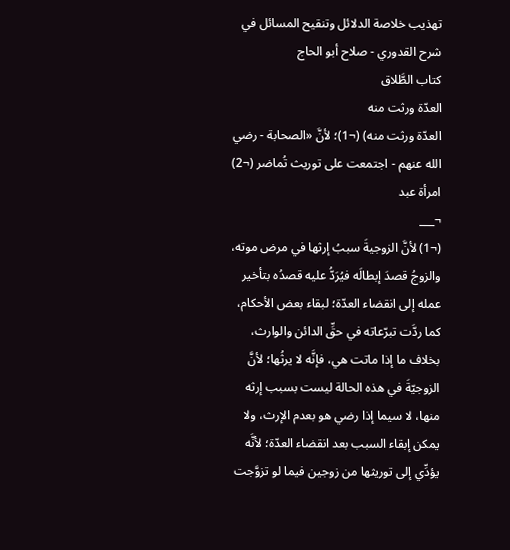تهذيب خلاصة الدلائل وتنقيح المسائل في شرح القدوري - صلاح أبو الحاج
كتاب الطَّلاق
العدّة ورثت منه
العدّة ورثت منه) (¬1)؛ لأنَّ «الصحابة - رضي الله عنهم - اجتمعت على توريث تُماضر (¬2) امرأة عبد
¬___
(¬1) لأنَّ الزوجيةَ سببُ إرثها في مرض موته، والزوجُ قصدَ إبطالَه فيُرَدُّ عليه قصدُه بتأخير عمله إلى انقضاء العدّة؛ لبقاء بعض الأحكام، كما ردَّت تبرّعاته في حقِّ الدائن والوارث، بخلاف ما إذا ماتت هي، فإنَّه لا يرثُها؛ لأنَّ الزوجيّةَ في هذه الحالة ليست بسبب إرثه منها، لا سيما إذا رضي هو بعدم الإرث، ولا يمكن إبقاء السبب بعد انقضاء العدّة؛ لأنَّه يؤدِّي إلى توريثها من زوجين فيما لو تزوَّجت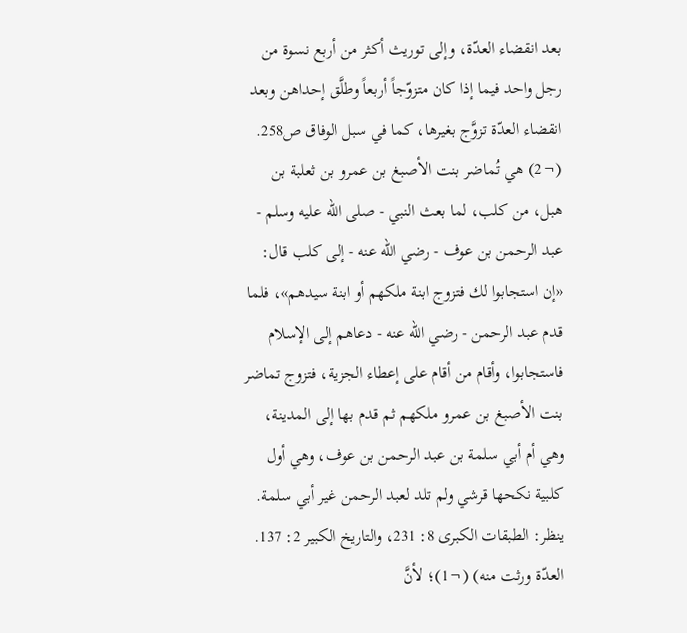بعد انقضاء العدّة، وإلى توريث أكثر من أربع نسوة من رجل واحد فيما إذا كان متزوّجاً أربعاً وطلَّق إحداهن وبعد انقضاء العدّة تزوَّج بغيرها، كما في سبل الوفاق ص258.
(¬2) هي تُماضر بنت الأصبغ بن عمرو بن ثعلبة بن هبل، من كلب، لما بعث النبي - صلى الله عليه وسلم -
عبد الرحمن بن عوف - رضي الله عنه - إلى كلب قال: «إن استجابوا لك فتزوج ابنة ملكهم أو ابنة سيدهم»، فلما قدم عبد الرحمن - رضي الله عنه - دعاهم إلى الإسلام فاستجابوا، وأقام من أقام على إعطاء الجزية، فتزوج تماضر بنت الأصبغ بن عمرو ملكهم ثم قدم بها إلى المدينة، وهي أم أبي سلمة بن عبد الرحمن بن عوف، وهي أول كلبية نكحها قرشي ولم تلد لعبد الرحمن غير أبي سلمة. ينظر: الطبقات الكبرى 8: 231، والتاريخ الكبير 2: 137.
العدّة ورثت منه) (¬1)؛ لأنَّ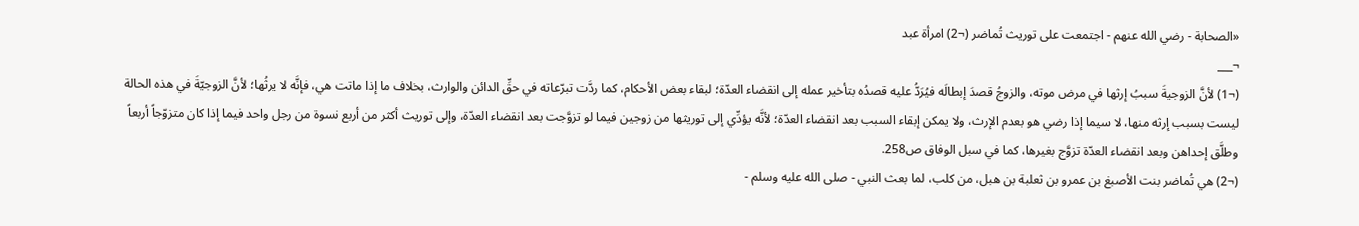«الصحابة - رضي الله عنهم - اجتمعت على توريث تُماضر (¬2) امرأة عبد
¬___
(¬1) لأنَّ الزوجيةَ سببُ إرثها في مرض موته، والزوجُ قصدَ إبطالَه فيُرَدُّ عليه قصدُه بتأخير عمله إلى انقضاء العدّة؛ لبقاء بعض الأحكام، كما ردَّت تبرّعاته في حقِّ الدائن والوارث، بخلاف ما إذا ماتت هي، فإنَّه لا يرثُها؛ لأنَّ الزوجيّةَ في هذه الحالة ليست بسبب إرثه منها، لا سيما إذا رضي هو بعدم الإرث، ولا يمكن إبقاء السبب بعد انقضاء العدّة؛ لأنَّه يؤدِّي إلى توريثها من زوجين فيما لو تزوَّجت بعد انقضاء العدّة، وإلى توريث أكثر من أربع نسوة من رجل واحد فيما إذا كان متزوّجاً أربعاً وطلَّق إحداهن وبعد انقضاء العدّة تزوَّج بغيرها، كما في سبل الوفاق ص258.
(¬2) هي تُماضر بنت الأصبغ بن عمرو بن ثعلبة بن هبل، من كلب، لما بعث النبي - صلى الله عليه وسلم -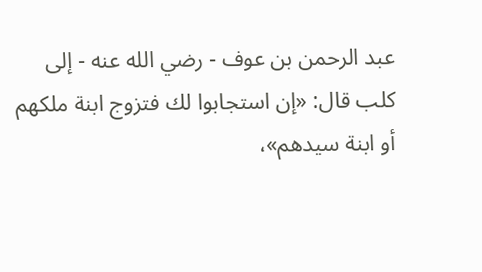عبد الرحمن بن عوف - رضي الله عنه - إلى كلب قال: «إن استجابوا لك فتزوج ابنة ملكهم أو ابنة سيدهم»،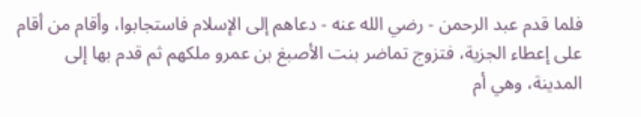فلما قدم عبد الرحمن - رضي الله عنه - دعاهم إلى الإسلام فاستجابوا، وأقام من أقام على إعطاء الجزية، فتزوج تماضر بنت الأصبغ بن عمرو ملكهم ثم قدم بها إلى المدينة، وهي أم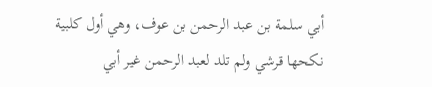أبي سلمة بن عبد الرحمن بن عوف، وهي أول كلبية نكحها قرشي ولم تلد لعبد الرحمن غير أبي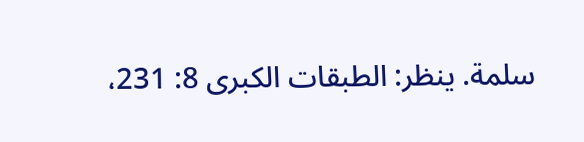سلمة. ينظر: الطبقات الكبرى 8: 231،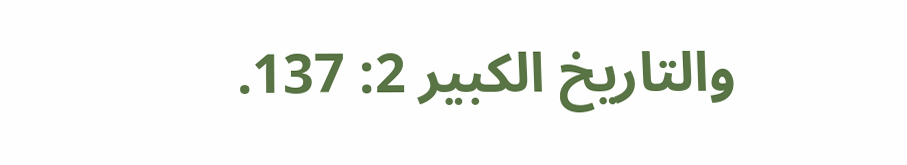والتاريخ الكبير 2: 137.